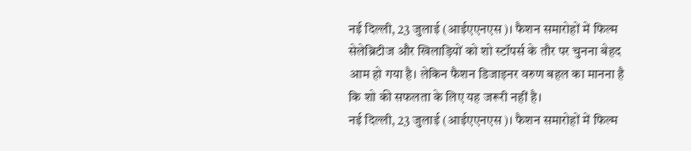नई दिल्ली, 23 जुलाई (आईएएनएस)। फैशन समारोहों में फिल्म सेलेब्रिटीज और खिलाड़ियों को शो स्टॉपर्स के तौर पर चुनना बेहद आम हो गया है। लेकिन फैशन डिजाइनर वरुण बहल का मानना है कि शो की सफलता के लिए यह जरूरी नहीं है।
नई दिल्ली, 23 जुलाई (आईएएनएस)। फैशन समारोहों में फिल्म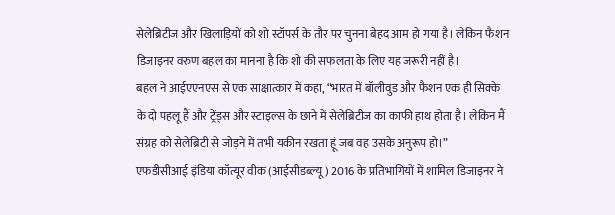सेलेब्रिटीज और खिलाड़ियों को शो स्टॉपर्स के तौर पर चुनना बेहद आम हो गया है। लेकिन फैशन डिजाइनर वरुण बहल का मानना है कि शो की सफलता के लिए यह जरूरी नहीं है।
बहल ने आईएएनएस से एक साक्षात्कार में कहा, “भारत में बॉलीवुड और फैशन एक ही सिक्के के दो पहलू हैं और ट्रेंड्स और स्टाइल्स के छाने में सेलेब्रिटीज का काफी हाथ होता है। लेकिन मैं संग्रह को सेलेब्रिटी से जोड़ने में तभी यकीन रखता हूं जब वह उसके अनुरूप हो।”
एफडीसीआई इंडिया कॉत्यूर वीक (आईसीडब्ल्यू) 2016 के प्रतिभागियों में शामिल डिजाइनर ने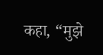कहा, “मुझे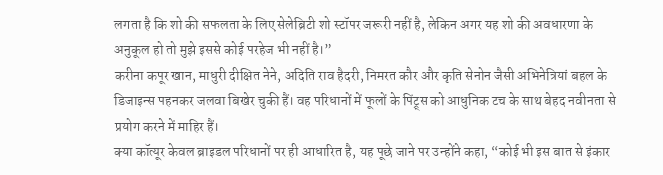लगता है कि शो की सफलता के लिए सेलेब्रिटी शो स्टॉपर जरूरी नहीं है, लेकिन अगर यह शो की अवधारणा के अनुकूल हो तो मुझे इससे कोई परहेज भी नहीं है।”
करीना कपूर खान, माधुरी दीक्षित नेने, अदिति राव हैदरी, निमरत कौर और कृति सेनोन जैसी अभिनेत्रियां बहल के डिजाइन्स पहनकर जलवा बिखेर चुकी हैं। वह परिधानों में फूलों के पिंट्र्स को आधुनिक टच के साथ बेहद नवीनता से प्रयोग करने में माहिर हैं।
क्या कॉत्यूर केवल ब्राइडल परिधानों पर ही आधारित है, यह पूछे जाने पर उन्होंने कहा, “कोई भी इस बात से इंकार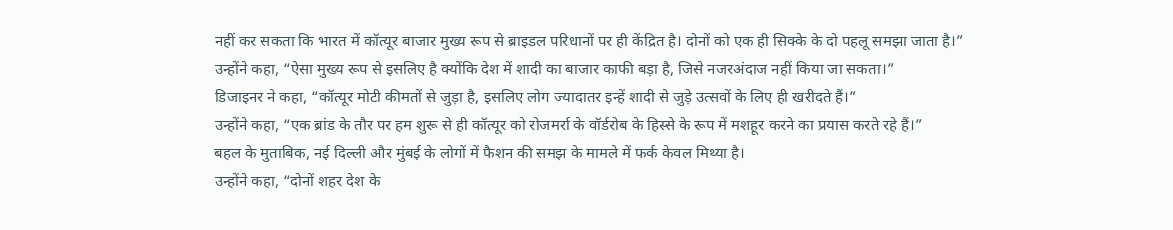नहीं कर सकता कि भारत में कॉत्यूर बाजार मुख्य रूप से ब्राइडल परिधानों पर ही केंद्रित है। दोनों को एक ही सिक्के के दो पहलू समझा जाता है।”
उन्होंने कहा, “ऐसा मुख्य रूप से इसलिए है क्योंकि देश में शादी का बाजार काफी बड़ा है, जिसे नजरअंदाज नहीं किया जा सकता।”
डिजाइनर ने कहा, “कॉत्यूर मोटी कीमतों से जुड़ा है, इसलिए लोग ज्यादातर इन्हें शादी से जुड़े उत्सवों के लिए ही खरीदते हैं।”
उन्होंने कहा, “एक ब्रांड के तौर पर हम शुरू से ही कॉत्यूर को रोजमर्रा के वॉर्डरोब के हिस्से के रूप में मशहूर करने का प्रयास करते रहे हैं।”
बहल के मुताबिक, नई दिल्ली और मुंबई के लोगों में फैशन की समझ के मामले में फर्क केवल मिथ्या है।
उन्होंने कहा, “दोनों शहर देश के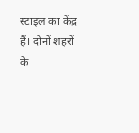स्टाइल का केंद्र हैं। दोनों शहरों के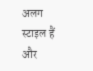अलग स्टाइल हैं और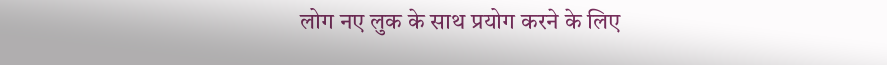लोग नए लुक के साथ प्रयोग करने के लिए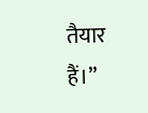तैयार हैं।”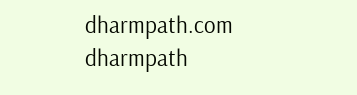dharmpath.com dharmpath